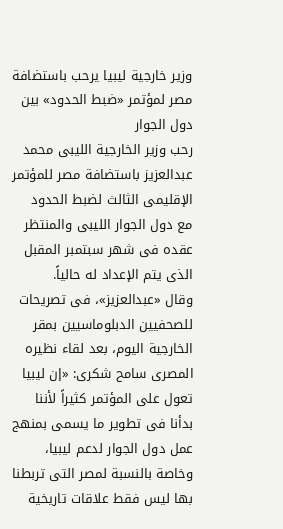وزير خارجية ليبيا يرحب باستضافة مصر لمؤتمر «ضبط الحدود» بين دول الجوار
رحب وزير الخارجية الليبى محمد عبدالعزيز باستضافة مصر للمؤتمر الإقليمى الثالث لضبط الحدود مع دول الجوار الليبى والمنتظر عقده فى شهر سبتمبر المقبل الذى يتم الإعداد له حالياً.
وقال «عبدالعزيز»، فى تصريحات للصحفيين الدبلوماسيين بمقر الخارجية اليوم، بعد لقاء نظيره المصرى سامح شكرى: «إن ليبيا تعول على المؤتمر كثيراً لأننا بدأنا فى تطوير ما يسمى بمنهج عمل دول الجوار لدعم ليبيا، وخاصة بالنسبة لمصر التى تربطنا بها ليس فقط علاقات تاريخية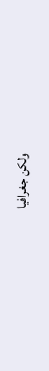ولكن جغرافيا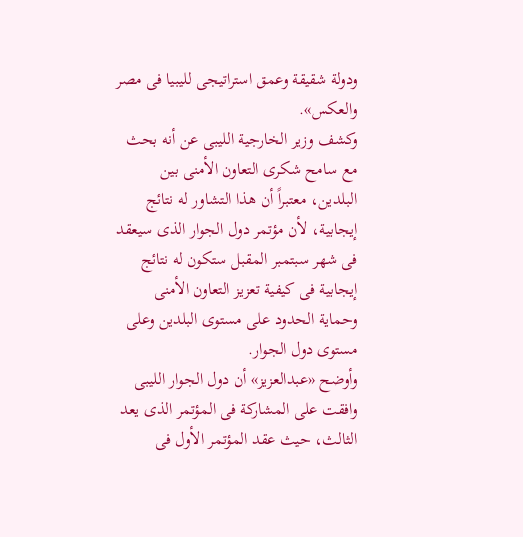ودولة شقيقة وعمق استراتيجى لليبيا فى مصر والعكس».
وكشف وزير الخارجية الليبى عن أنه بحث مع سامح شكرى التعاون الأمنى بين البلدين، معتبراً أن هذا التشاور له نتائج إيجابية، لأن مؤتمر دول الجوار الذى سيعقد فى شهر سبتمبر المقبل ستكون له نتائج إيجابية فى كيفية تعزيز التعاون الأمنى وحماية الحدود على مستوى البلدين وعلى مستوى دول الجوار.
وأوضح «عبدالعزيز» أن دول الجوار الليبى وافقت على المشاركة فى المؤتمر الذى يعد الثالث، حيث عقد المؤتمر الأول فى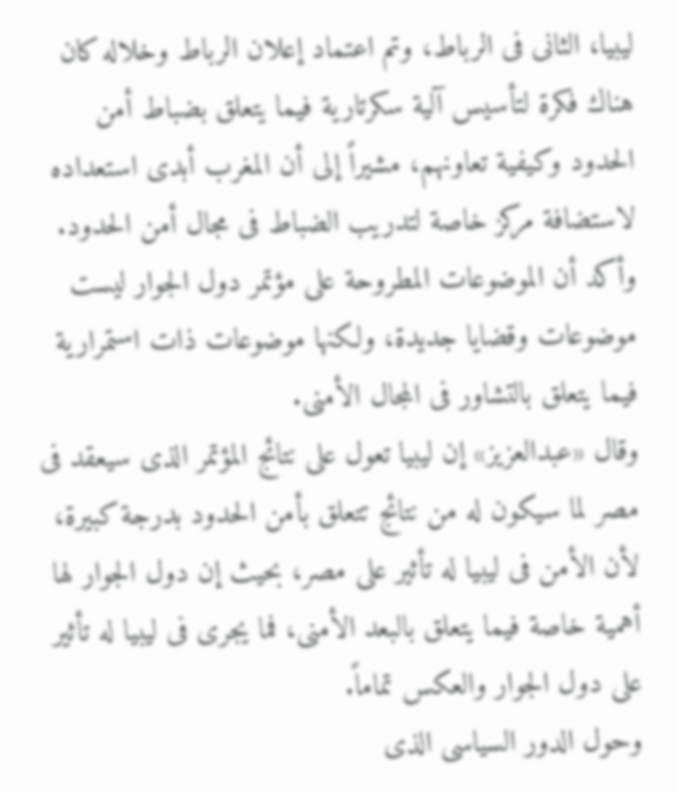ليبيا، الثانى فى الرباط، وتم اعتماد إعلان الرباط وخلاله كان هناك فكرة لتأسيس آلية سكرتارية فيما يتعلق بضباط أمن الحدود وكيفية تعاونهم، مشيراً إلى أن المغرب أبدى استعداده لاستضافة مركز خاصة لتدريب الضباط فى مجال أمن الحدود.
وأكد أن الموضوعات المطروحة على مؤتمر دول الجوار ليست موضوعات وقضايا جديدة، ولكنها موضوعات ذات استمرارية فيما يتعلق بالتشاور فى المجال الأمنى.
وقال «عبدالعزيز» إن ليبيا تعول على نتائج المؤتمر الذى سيعقد فى مصر لما سيكون له من نتائج تتعلق بأمن الحدود بدرجة كبيرة، لأن الأمن فى ليبيا له تأثير على مصر، بحيث إن دول الجوار لها أهمية خاصة فيما يتعلق بالبعد الأمنى، فما يجرى فى ليبيا له تأثير على دول الجوار والعكس تماماً.
وحول الدور السياسى الذى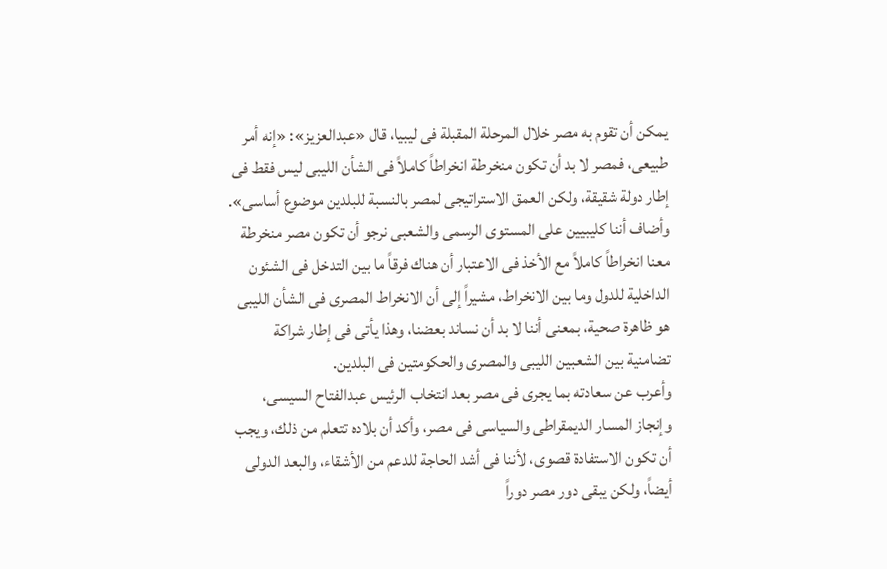يمكن أن تقوم به مصر خلال المرحلة المقبلة فى ليبيا، قال «عبدالعزيز»: «إنه أمر طبيعى، فمصر لا بد أن تكون منخرطة انخراطاً كاملاً فى الشأن الليبى ليس فقط فى إطار دولة شقيقة، ولكن العمق الاستراتيجى لمصر بالنسبة للبلدين موضوع أساسى».
وأضاف أننا كليبيين على المستوى الرسمى والشعبى نرجو أن تكون مصر منخرطة معنا انخراطاً كاملاً مع الأخذ فى الاعتبار أن هناك فرقاً ما بين التدخل فى الشئون الداخلية للدول وما بين الانخراط، مشيراً إلى أن الانخراط المصرى فى الشأن الليبى هو ظاهرة صحية، بمعنى أننا لا بد أن نساند بعضنا، وهذا يأتى فى إطار شراكة تضامنية بين الشعبين الليبى والمصرى والحكومتين فى البلدين.
وأعرب عن سعادته بما يجرى فى مصر بعد انتخاب الرئيس عبدالفتاح السيسى، وإنجاز المسار الديمقراطى والسياسى فى مصر، وأكد أن بلاده تتعلم من ذلك، ويجب أن تكون الاستفادة قصوى، لأننا فى أشد الحاجة للدعم من الأشقاء، والبعد الدولى أيضاً، ولكن يبقى دور مصر دوراً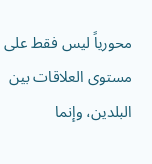محورياً ليس فقط على مستوى العلاقات بين البلدين، وإنما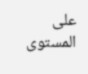على المستوى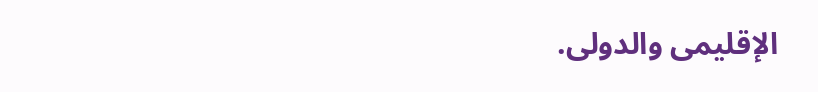الإقليمى والدولى.